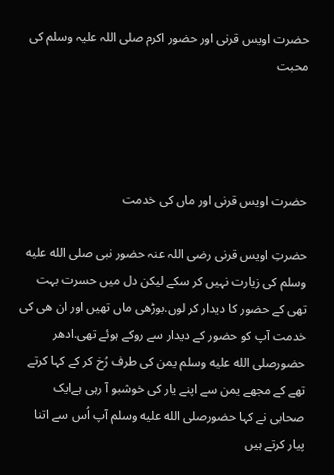حضرت اویس قرنی اور حضور اکرم صلی اللہ علیہ وسلم کی محبت




حضرت اویس قرنی اور ماں کی خدمت

حضرتِ اویس قرنی رضی اللہ عنہ حضور نبی صلى الله عليه وسلم کى زیارت نہیں کر سکے لیکن دل میں حسرت بہت تھى کے حضور کا دیدار کر لوں.بوڑھى ماں تھیں اور ان ھی کى خدمت آپ کو حضور کے دیدار سے روکے ہوئے تھى.ادھر حضورصلى الله عليه وسلم یمن کى طرف رُخ کر کے کہا کرتے تھے کے مجھے یمن سے اپنے یار کى خوشبو آ رہی ہےایک صحابی نے کہا حضورصلى الله عليه وسلم آپ اُس سے اتنا پیار کرتے ہیں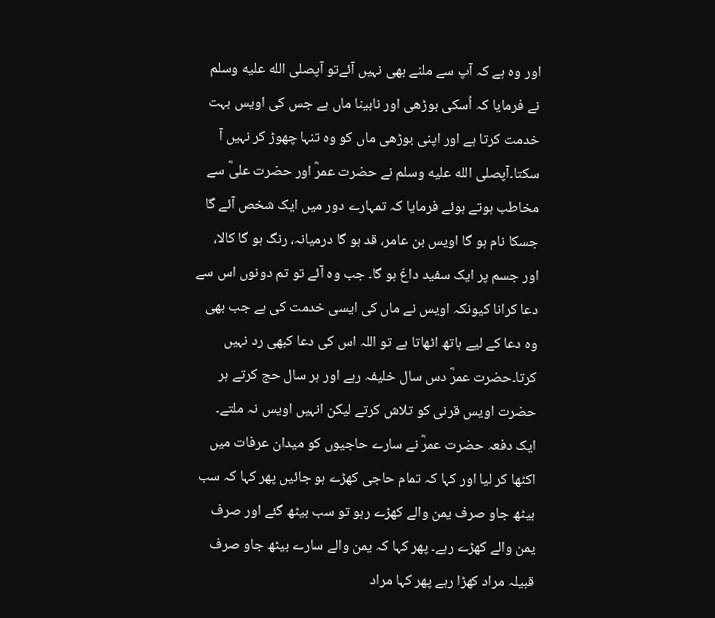اور وہ ہے کہ آپ سے ملنے بھى نہیں آئےتو آپصلى الله عليه وسلم نے فرمایا کہ اُسکى بوڑھى اور نابینا ماں ہے جس کی اویس بہت خدمت کرتا ہے اور اپنی بوڑھی ماں کو وہ تنہا چھوڑ کر نہیں آ سکتا۔آپصلى الله عليه وسلم نے حضرت عمرؓ اور حضرت علیؓ سے مخاطب ہوتے ہوئے فرمایا کہ تمہارے دور میں ایک شخص آئے گا جسکا نام ہو گا اویس بن عامر، قد ہو گا درمیانہ، رنگ ہو گا کالا، اور جسم پر ایک سفید داغ ہو گا۔ جب وہ آئے تو تم دونوں اس سے دعا کرانا کیونکہ اویس نے ماں کی ایسی خدمت کی ہے جب بھی وہ دعا کے لیے ہاتھ اٹھاتا ہے تو اللہ اس کی دعا کبھی رد نہیں کرتا۔حضرت عمرؓ دس سال خلیفہ رہے اور ہر سال حج کرتے ہر حضرت اویس قرنی کو تلاش کرتے لیکن انہیں اویس نہ ملتے۔ ایک دفعہ حضرت عمرؓ نے سارے حاجیوں کو میدان عرفات میں اکٹھا کر لیا اور کہا کہ تمام حاجی کھڑے ہو جائیں پھر کہا کہ سب بیٹھ جاو صرف یمن والے کھڑے رہو تو سب بیٹھ گئے اور صرف یمن والے کھڑے رہے۔ پھر کہا کہ یمن والے سارے بیٹھ جاو صرف قبیلہ مراد کھڑا رہے پھر کہا مراد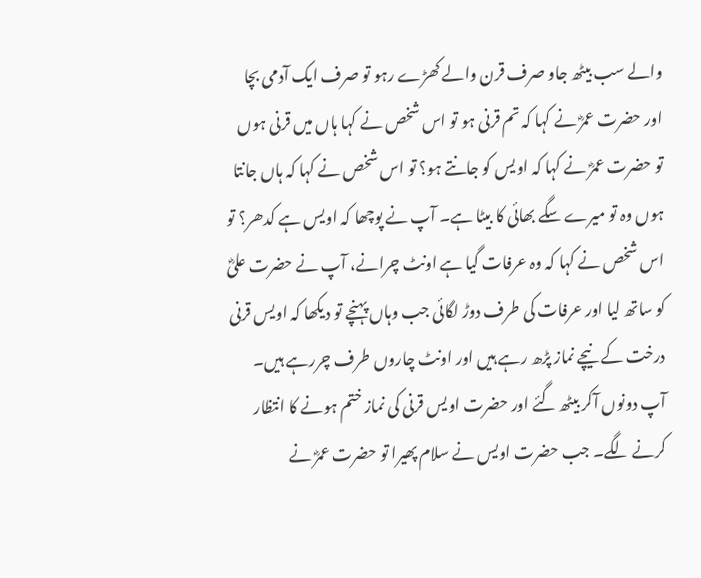والے سب بیٹھ جاو صرف قرن والے کھڑے رہو تو صرف ایک آدمی بچا اور حضرت عمرؓ نے کہا کہ تم قرنی ہو تو اس شخص نے کہا ہاں میں قرنی ہوں تو حضرت عمرؓ نے کہا کہ اویس کو جانتے ہو؟ تو اس شخص نے کہا کہ ہاں جانتا ہوں وہ تو میرے سگے بھائی کا بیٹا ہے۔ آپ نے پوچھا کہ اویس ہے کدھر؟ تو اس شخص نے کہا کہ وہ عرفات گیا ہے اونٹ چرانے، آپ نے حضرت علیؓ کو ساتھ لیا اور عرفات کی طرف دوڑ لگائی جب وہاں پہنچے تو دیکھا کہ اویس قرنی درخت کے نیچے نماز پڑھ رہے ہیں اور اونٹ چاروں طرف چررہے ہیں۔ آپ دونوں آکر بیٹھ گئے اور حضرت اویس قرنی کی نماز ختم ہونے کا انتظار کرنے لگے۔ جب حضرت اویس نے سلام پھیرا تو حضرت عمرؓ نے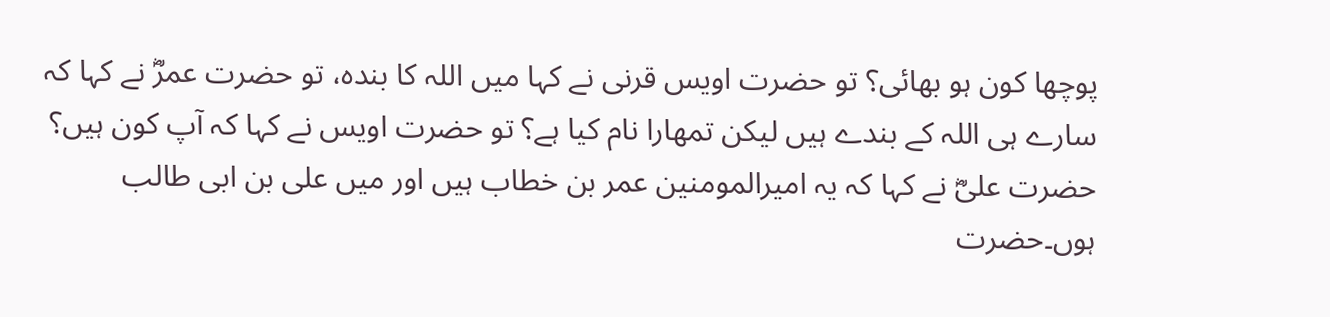پوچھا کون ہو بھائی؟ تو حضرت اویس قرنی نے کہا میں اللہ کا بندہ، تو حضرت عمرؓ نے کہا کہ سارے ہی اللہ کے بندے ہیں لیکن تمھارا نام کیا ہے؟ تو حضرت اویس نے کہا کہ آپ کون ہیں؟ حضرت علیؓ نے کہا کہ یہ امیرالمومنین عمر بن خطاب ہیں اور میں علی بن ابی طالب ہوں۔حضرت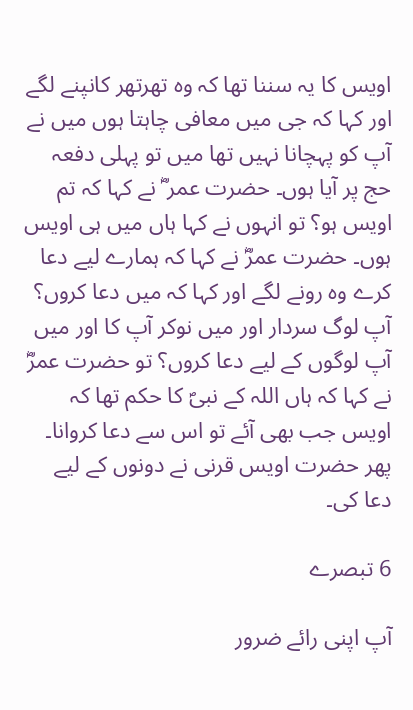اویس کا یہ سننا تھا کہ وہ تھرتھر کانپنے لگے اور کہا کہ جی میں معافی چاہتا ہوں میں نے آپ کو پہچانا نہیں تھا میں تو پہلی دفعہ حج پر آیا ہوں۔ حضرت عمر ؓ نے کہا کہ تم اویس ہو؟ تو انہوں نے کہا ہاں میں ہی اویس ہوں۔ حضرت عمرؓ نے کہا کہ ہمارے لیے دعا کرے وہ رونے لگے اور کہا کہ میں دعا کروں؟ آپ لوگ سردار اور میں نوکر آپ کا اور میں آپ لوگوں کے لیے دعا کروں؟ تو حضرت عمرؓ نے کہا کہ ہاں اللہ کے نبیؐ کا حکم تھا کہ اویس جب بھی آئے تو اس سے دعا کروانا۔ پھر حضرت اویس قرنی نے دونوں کے لیے دعا کی۔

6 تبصرے

آپ اپنی رائے ضرور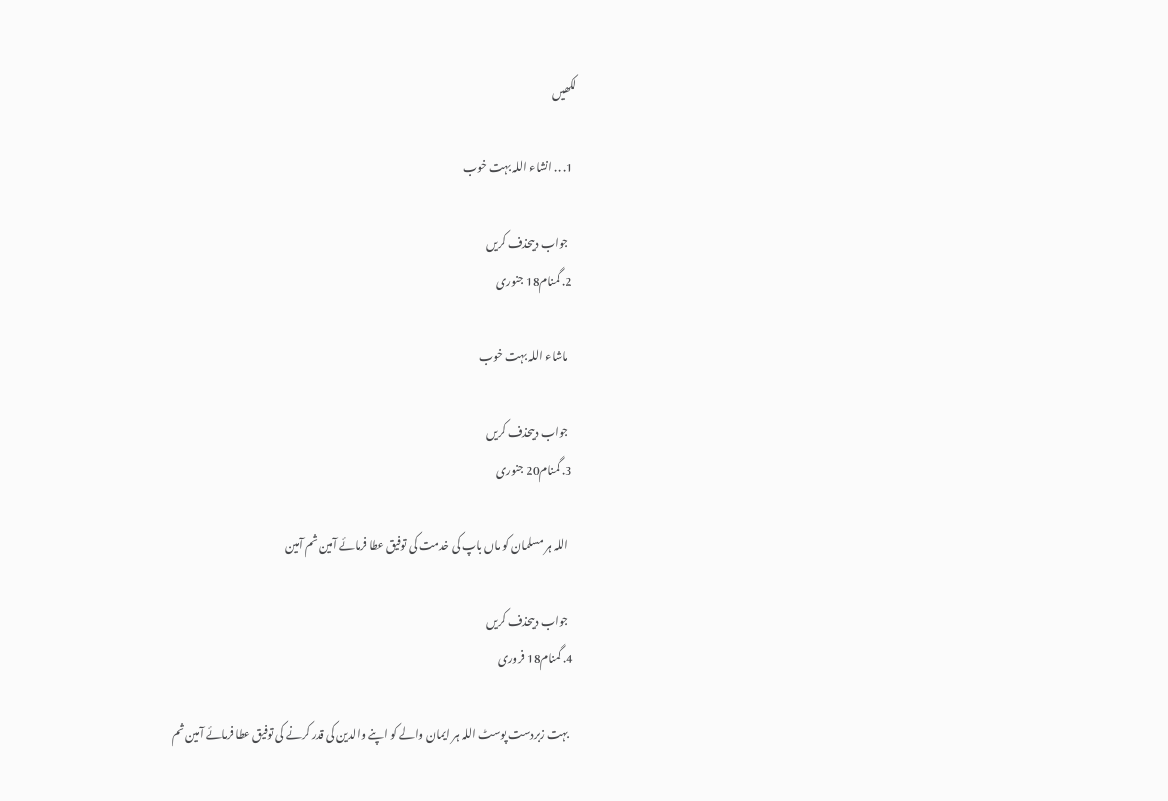لکھیں

  1. .. انشاء اللہ بہت خوب

    جواب دیںحذف کریں
  2. گمنام18 جنوری

    ماشاء اللہ بہت خوب

    جواب دیںحذف کریں
  3. گمنام20 جنوری

    اللہ ہر مسلمان کو ماں باپ کی خدمت کی توفیق عطا فرمائے آمین ثم آمین

    جواب دیںحذف کریں
  4. گمنام18 فروری

    بہت زبردست پوسٹ اللہ ہر ایمان والے کو اپنے والدین کی قدر کرنے کی توفیق عطا فرمائے آمین ثم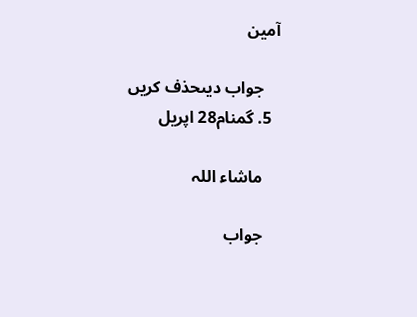آمین

    جواب دیںحذف کریں
  5. گمنام28 اپریل

    ماشاء اللہ

    جواب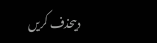دیںحذف کریں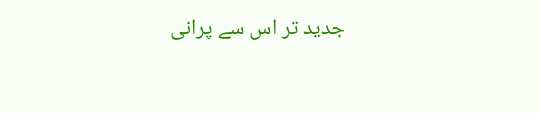جدید تر اس سے پرانی